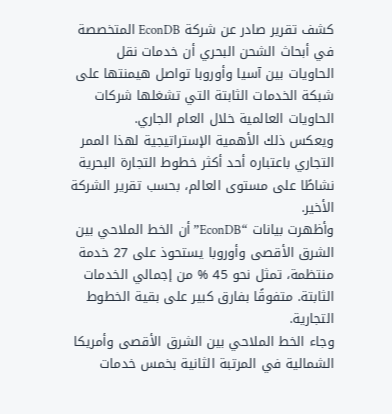كشف تقرير صادر عن شركة EconDB المتخصصة في أبحاث الشحن البحري أن خدمات نقل الحاويات بين آسيا وأوروبا تواصل هيمنتها على شبكة الخدمات الثابتة التي تشغلها شركات الحاويات العالمية خلال العام الجاري.
ويعكس ذلك الأهمية الإستراتيجية لهذا الممر التجاري باعتباره أحد أكثر خطوط التجارة البحرية نشاطًا على مستوى العالم، بحسب تقرير الشركة الأخير.
وأظهرت بيانات “EconDB” أن الخط الملاحي بين الشرق الأقصى وأوروبا يستحوذ على 27 خدمة منتظمة، تمثل نحو 45 % من إجمالي الخدمات الثابتة. متفوقًا بفارق كبير على بقية الخطوط التجارية.
وجاء الخط الملاحي بين الشرق الأقصى وأمريكا الشمالية في المرتبة الثانية بخمس خدمات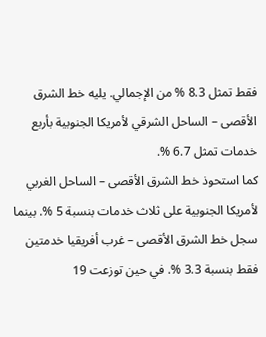فقط تمثل 8.3 % من الإجمالي. يليه خط الشرق الأقصى – الساحل الشرقي لأمريكا الجنوبية بأربع خدمات تمثل 6.7 %.
كما استحوذ خط الشرق الأقصى – الساحل الغربي لأمريكا الجنوبية على ثلاث خدمات بنسبة 5 %. بينما سجل خط الشرق الأقصى – غرب أفريقيا خدمتين فقط بنسبة 3.3 %. في حين توزعت 19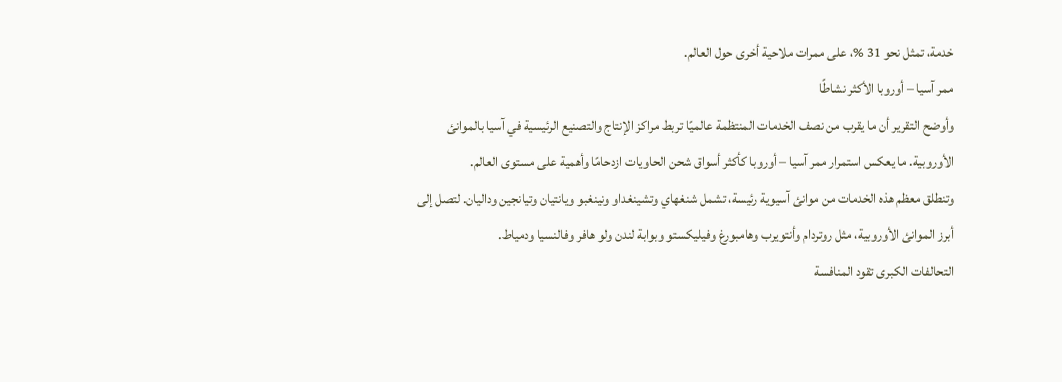خدمة، تمثل نحو 31 %، على ممرات ملاحية أخرى حول العالم.
ممر آسيا – أوروبا الأكثر نشاطًا
وأوضح التقرير أن ما يقرب من نصف الخدمات المنتظمة عالميًا تربط مراكز الإنتاج والتصنيع الرئيسية في آسيا بالموانئ الأوروبية. ما يعكس استمرار ممر آسيا – أوروبا كأكثر أسواق شحن الحاويات ازدحامًا وأهمية على مستوى العالم.
وتنطلق معظم هذه الخدمات من موانئ آسيوية رئيسة، تشمل شنغهاي وتشينغداو ونينغبو ويانتيان وتيانجين وداليان. لتصل إلى أبرز الموانئ الأوروبية، مثل روتردام وأنتويرب وهامبورغ وفيليكستو وبوابة لندن ولو هافر وفالنسيا ودمياط.
التحالفات الكبرى تقود المنافسة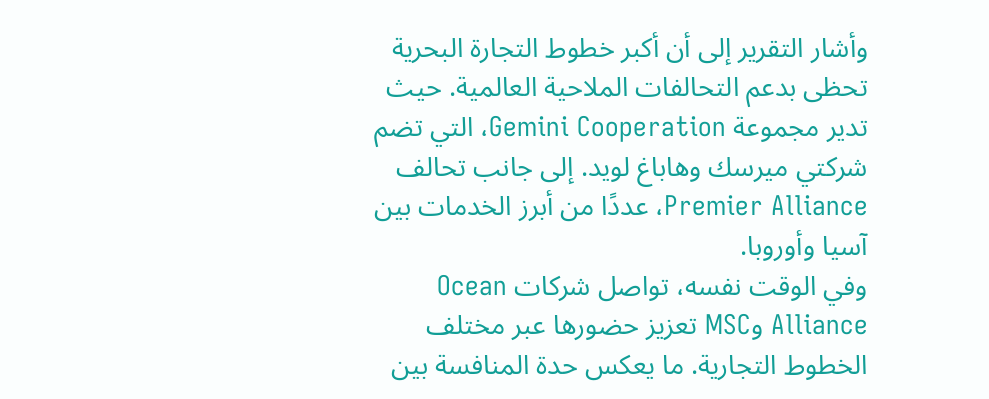وأشار التقرير إلى أن أكبر خطوط التجارة البحرية تحظى بدعم التحالفات الملاحية العالمية. حيث تدير مجموعة Gemini Cooperation، التي تضم شركتي ميرسك وهاباغ لويد. إلى جانب تحالف Premier Alliance، عددًا من أبرز الخدمات بين آسيا وأوروبا.
وفي الوقت نفسه، تواصل شركات Ocean Alliance وMSC تعزيز حضورها عبر مختلف الخطوط التجارية. ما يعكس حدة المنافسة بين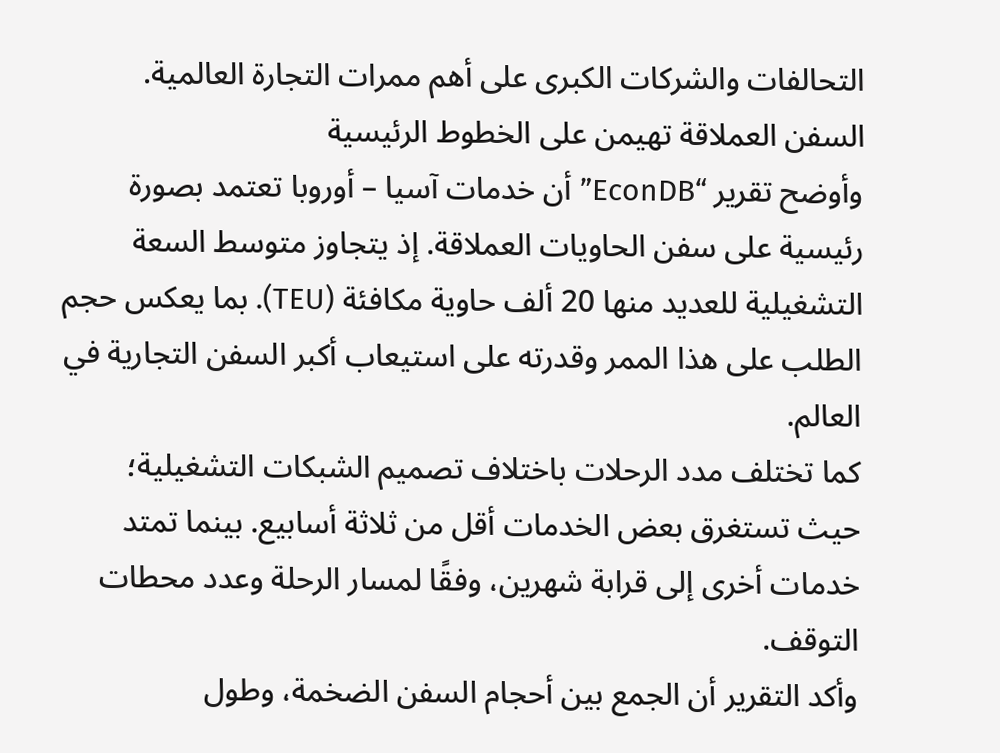التحالفات والشركات الكبرى على أهم ممرات التجارة العالمية.
السفن العملاقة تهيمن على الخطوط الرئيسية
وأوضح تقرير “EconDB” أن خدمات آسيا – أوروبا تعتمد بصورة رئيسية على سفن الحاويات العملاقة. إذ يتجاوز متوسط السعة التشغيلية للعديد منها 20 ألف حاوية مكافئة (TEU). بما يعكس حجم الطلب على هذا الممر وقدرته على استيعاب أكبر السفن التجارية في العالم.
كما تختلف مدد الرحلات باختلاف تصميم الشبكات التشغيلية؛ حيث تستغرق بعض الخدمات أقل من ثلاثة أسابيع. بينما تمتد خدمات أخرى إلى قرابة شهرين، وفقًا لمسار الرحلة وعدد محطات التوقف.
وأكد التقرير أن الجمع بين أحجام السفن الضخمة، وطول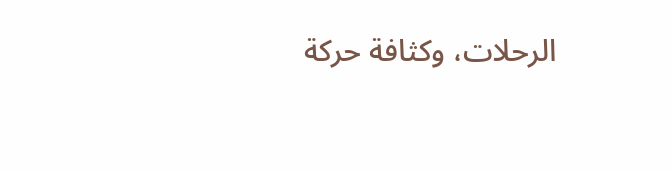الرحلات، وكثافة حركة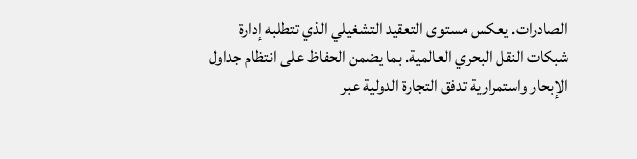الصادرات. يعكس مستوى التعقيد التشغيلي الذي تتطلبه إدارة شبكات النقل البحري العالمية. بما يضمن الحفاظ على انتظام جداول الإبحار واستمرارية تدفق التجارة الدولية عبر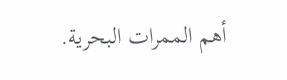أهم الممرات البحرية.